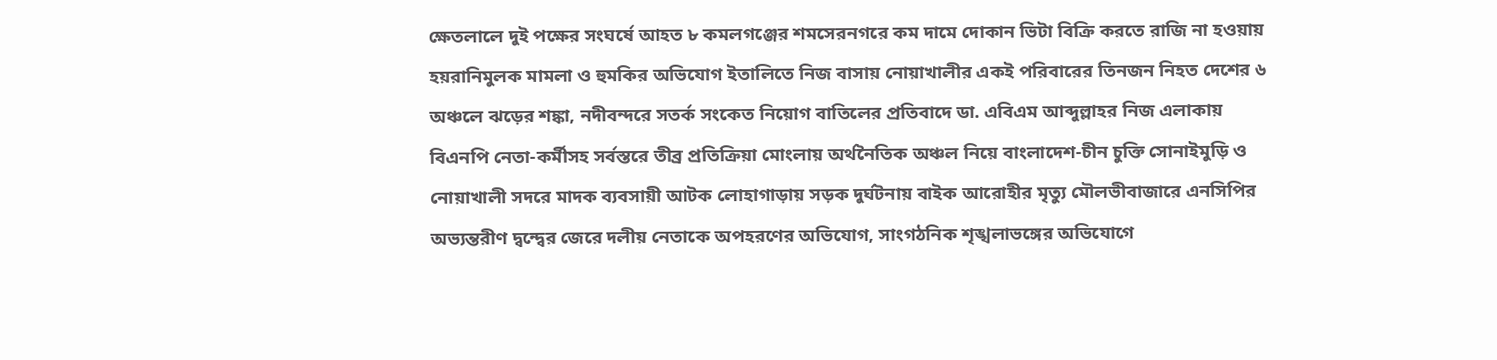ক্ষেতলালে দুই পক্ষের সংঘর্ষে আহত ৮ কমলগঞ্জের শমসেরনগরে কম দামে দোকান ভিটা বিক্রি করতে রাজি না হওয়ায় হয়রানিমুলক মামলা ও হুমকির অভিযোগ ইতালিতে নিজ বাসায় নোয়াখালীর একই পরিবারের তিনজন নিহত দেশের ৬ অঞ্চলে ঝড়ের শঙ্কা, নদীবন্দরে সতর্ক সংকেত নিয়োগ বাতিলের প্রতিবাদে ডা. এবিএম আব্দুল্লাহর নিজ এলাকায় বিএনপি নেতা-কর্মীসহ সর্বস্তরে তীব্র প্রতিক্রিয়া মোংলায় অর্থনৈতিক অঞ্চল নিয়ে বাংলাদেশ-চীন চুক্তি সোনাইমুড়ি ও নোয়াখালী সদরে মাদক ব্যবসায়ী আটক লোহাগাড়ায় সড়ক দুর্ঘটনায় বাইক আরোহীর মৃত্যু মৌলভীবাজারে এনসিপির অভ্যন্তরীণ দ্বন্দ্বের জেরে দলীয় নেতাকে অপহরণের অভিযোগ, সাংগঠনিক শৃঙ্খলাভঙ্গের অভিযোগে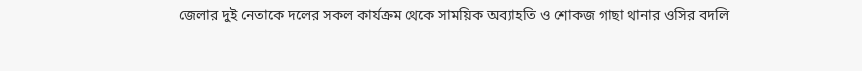জেলার দুই নেতাকে দলের সকল কার্যক্রম থেকে সাময়িক অব্যাহতি ও শোকজ গাছা থানার ওসির বদলি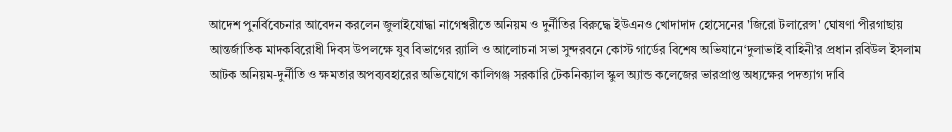আদেশ পুনর্বিবেচনার আবেদন করলেন জুলাইযোদ্ধা নাগেশ্বরীতে অনিয়ম ও দুর্নীতির বিরুদ্ধে ইউএনও খোদাদাদ হোসেনের 'জিরো টলারেন্স' ঘোষণা পীরগাছায় আন্তর্জাতিক মাদকবিরোধী দিবস উপলক্ষে যুব বিভাগের র‌্যালি ও আলোচনা সভা সুন্দরবনে কোস্ট গার্ডের বিশেষ অভিযানে‘দুলাভাই বাহিনী’র প্রধান রবিউল ইসলাম আটক অনিয়ম-দুর্নীতি ও ক্ষমতার অপব্যবহারের অভিযোগে কালিগঞ্জ সরকারি টেকনিক্যাল স্কুল অ্যান্ড কলেজের ভারপ্রাপ্ত অধ্যক্ষের পদত্যাগ দাবি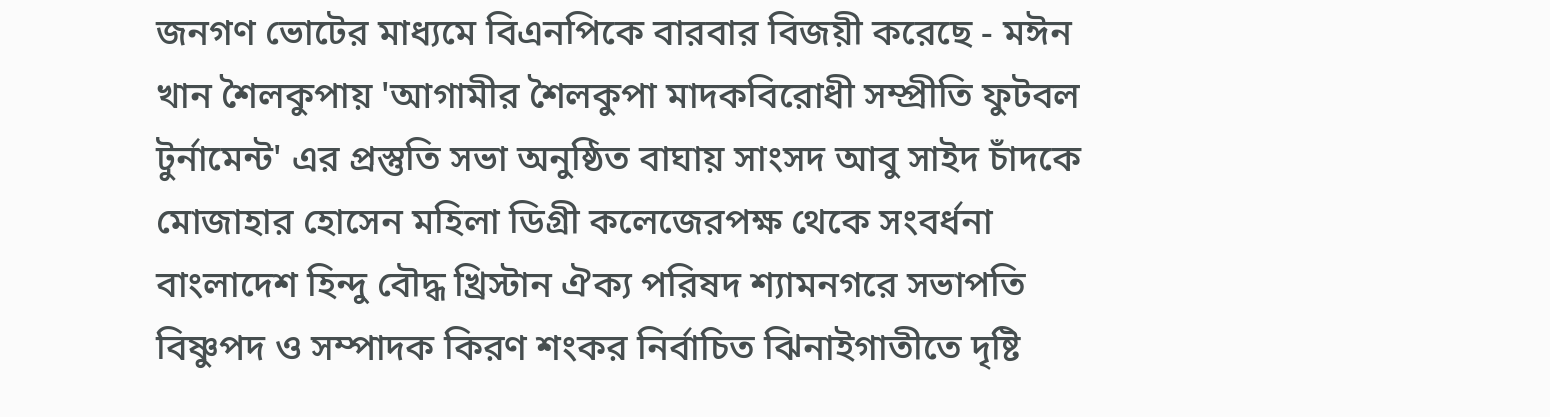জনগণ ভোটের মাধ্যমে বিএনপিকে বারবার বিজয়ী করেছে - মঈন খান শৈলকুপায় 'আগামীর শৈলকুপা মাদকবিরোধী সম্প্রীতি ফুটবল টুর্নামেন্ট' এর প্রস্তুতি সভা অনুষ্ঠিত বাঘায় সাংসদ আবু সাইদ চাঁদকে মোজাহার হোসেন মহিলা ডিগ্রী কলেজেরপক্ষ থেকে সংবর্ধনা বাংলাদেশ হিন্দু বৌদ্ধ খ্রিস্টান ঐক্য পরিষদ শ্যামনগরে সভাপতি বিষ্ণুপদ ও সম্পাদক কিরণ শংকর নির্বাচিত ঝিনাইগাতীতে দৃষ্টি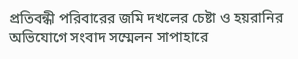প্রতিবন্ধী পরিবারের জমি দখলের চেষ্টা ও হয়রানির অভিযোগে সংবাদ সম্মেলন সাপাহারে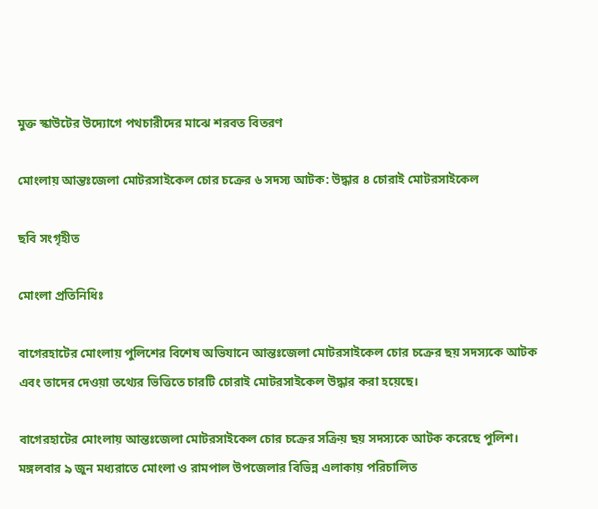মুক্ত স্কাউটের উদ্যোগে পথচারীদের মাঝে শরবত বিতরণ

মোংলায় আন্তঃজেলা মোটরসাইকেল চোর চক্রের ৬ সদস্য আটক: উদ্ধার ৪ চোরাই মোটরসাইকেল

ছবি সংগৃহীত

মোংলা প্রতিনিধিঃ

বাগেরহাটের মোংলায় পুলিশের বিশেষ অভিযানে আন্তঃজেলা মোটরসাইকেল চোর চক্রের ছয় সদস্যকে আটক এবং তাদের দেওয়া তথ্যের ভিত্তিতে চারটি চোরাই মোটরসাইকেল উদ্ধার করা হয়েছে।

বাগেরহাটের মোংলায় আন্তঃজেলা মোটরসাইকেল চোর চক্রের সক্রিয় ছয় সদস্যকে আটক করেছে পুলিশ। মঙ্গলবার ৯ জুন মধ্যরাতে মোংলা ও রামপাল উপজেলার বিভিন্ন এলাকায় পরিচালিত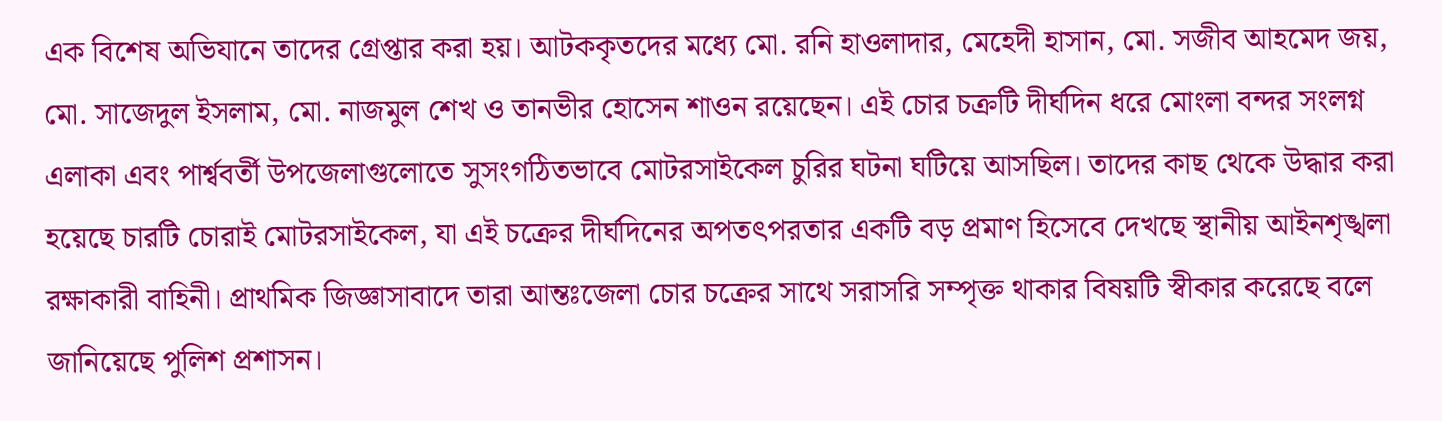এক বিশেষ অভিযানে তাদের গ্রেপ্তার করা হয়। আটককৃতদের মধ্যে মো. রনি হাওলাদার, মেহেদী হাসান, মো. সজীব আহমেদ জয়, মো. সাজেদুল ইসলাম, মো. নাজমুল শেখ ও তানভীর হোসেন শাওন রয়েছেন। এই চোর চক্রটি দীর্ঘদিন ধরে মোংলা বন্দর সংলগ্ন এলাকা এবং পার্শ্ববর্তী উপজেলাগুলোতে সুসংগঠিতভাবে মোটরসাইকেল চুরির ঘটনা ঘটিয়ে আসছিল। তাদের কাছ থেকে উদ্ধার করা হয়েছে চারটি চোরাই মোটরসাইকেল, যা এই চক্রের দীর্ঘদিনের অপতৎপরতার একটি বড় প্রমাণ হিসেবে দেখছে স্থানীয় আইনশৃঙ্খলা রক্ষাকারী বাহিনী। প্রাথমিক জিজ্ঞাসাবাদে তারা আন্তঃজেলা চোর চক্রের সাথে সরাসরি সম্পৃক্ত থাকার বিষয়টি স্বীকার করেছে বলে জানিয়েছে পুলিশ প্রশাসন।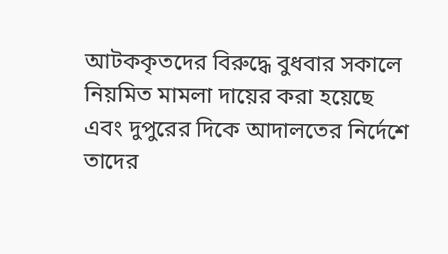আটককৃতদের বিরুদ্ধে বুধবার সকালে নিয়মিত মামলা দায়ের করা হয়েছে এবং দুপুরের দিকে আদালতের নির্দেশে তাদের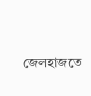জেলহাজতে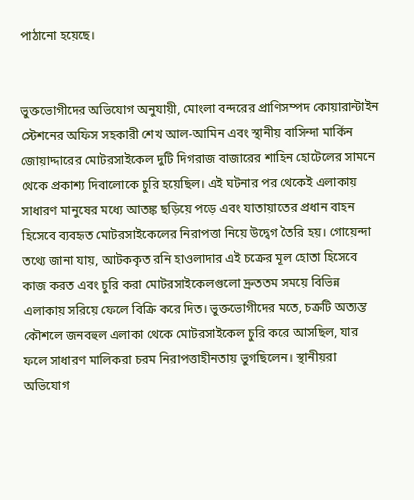পাঠানো হয়েছে।


ভুক্তভোগীদের অভিযোগ অনুযায়ী, মোংলা বন্দরের প্রাণিসম্পদ কোয়ারান্টাইন স্টেশনের অফিস সহকারী শেখ আল-আমিন এবং স্থানীয় বাসিন্দা মার্কিন জোয়াদ্দারের মোটরসাইকেল দুটি দিগরাজ বাজারের শাহিন হোটেলের সামনে থেকে প্রকাশ্য দিবালোকে চুরি হয়েছিল। এই ঘটনার পর থেকেই এলাকায় সাধারণ মানুষের মধ্যে আতঙ্ক ছড়িয়ে পড়ে এবং যাতায়াতের প্রধান বাহন হিসেবে ব্যবহৃত মোটরসাইকেলের নিরাপত্তা নিয়ে উদ্বেগ তৈরি হয়। গোয়েন্দা তথ্যে জানা যায়, আটককৃত রনি হাওলাদার এই চক্রের মূল হোতা হিসেবে কাজ করত এবং চুরি করা মোটরসাইকেলগুলো দ্রুততম সময়ে বিভিন্ন এলাকায় সরিয়ে ফেলে বিক্রি করে দিত। ভুক্তভোগীদের মতে, চক্রটি অত্যন্ত কৌশলে জনবহুল এলাকা থেকে মোটরসাইকেল চুরি করে আসছিল, যার ফলে সাধারণ মালিকরা চরম নিরাপত্তাহীনতায় ভুগছিলেন। স্থানীয়রা অভিযোগ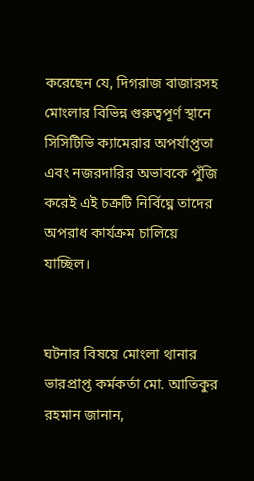করেছেন যে, দিগরাজ বাজারসহ মোংলার বিভিন্ন গুরুত্বপূর্ণ স্থানে সিসিটিভি ক্যামেরার অপর্যাপ্ততা এবং নজরদারির অভাবকে পুঁজি করেই এই চক্রটি নির্বিঘ্নে তাদের অপরাধ কার্যক্রম চালিয়ে যাচ্ছিল।


ঘটনার বিষয়ে মোংলা থানার ভারপ্রাপ্ত কর্মকর্তা মো. আতিকুর রহমান জানান,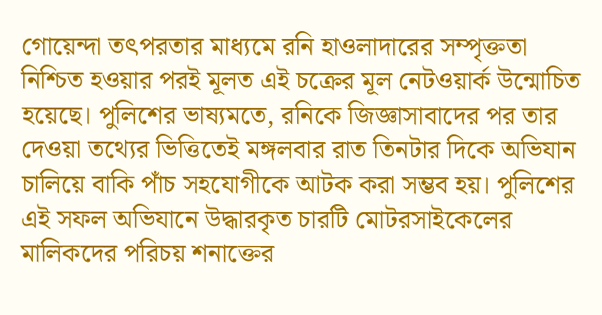গোয়েন্দা তৎপরতার মাধ্যমে রনি হাওলাদারের সম্পৃক্ততা নিশ্চিত হওয়ার পরই মূলত এই চক্রের মূল নেটওয়ার্ক উন্মোচিত হয়েছে। পুলিশের ভাষ্যমতে, রনিকে জিজ্ঞাসাবাদের পর তার দেওয়া তথ্যের ভিত্তিতেই মঙ্গলবার রাত তিনটার দিকে অভিযান চালিয়ে বাকি পাঁচ সহযোগীকে আটক করা সম্ভব হয়। পুলিশের এই সফল অভিযানে উদ্ধারকৃত চারটি মোটরসাইকেলের মালিকদের পরিচয় শনাক্তের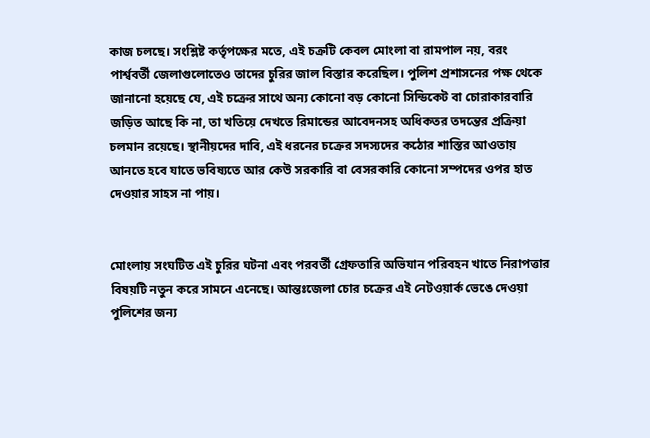কাজ চলছে। সংশ্লিষ্ট কর্তৃপক্ষের মতে, এই চক্রটি কেবল মোংলা বা রামপাল নয়, বরং পার্শ্ববর্তী জেলাগুলোতেও তাদের চুরির জাল বিস্তার করেছিল। পুলিশ প্রশাসনের পক্ষ থেকে জানানো হয়েছে যে, এই চক্রের সাথে অন্য কোনো বড় কোনো সিন্ডিকেট বা চোরাকারবারি জড়িত আছে কি না, তা খতিয়ে দেখতে রিমান্ডের আবেদনসহ অধিকতর তদন্তের প্রক্রিয়া চলমান রয়েছে। স্থানীয়দের দাবি, এই ধরনের চক্রের সদস্যদের কঠোর শাস্তির আওতায় আনতে হবে যাতে ভবিষ্যতে আর কেউ সরকারি বা বেসরকারি কোনো সম্পদের ওপর হাত দেওয়ার সাহস না পায়।


মোংলায় সংঘটিত এই চুরির ঘটনা এবং পরবর্তী গ্রেফতারি অভিযান পরিবহন খাতে নিরাপত্তার বিষয়টি নতুন করে সামনে এনেছে। আন্তঃজেলা চোর চক্রের এই নেটওয়ার্ক ভেঙে দেওয়া পুলিশের জন্য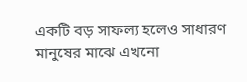একটি বড় সাফল্য হলেও সাধারণ মানুষের মাঝে এখনো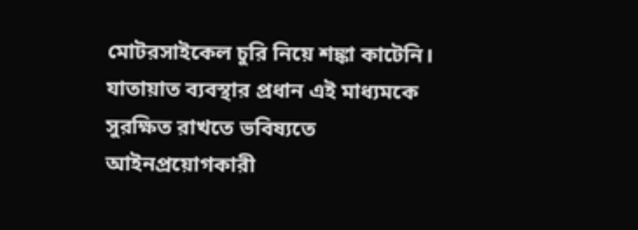মোটরসাইকেল চুরি নিয়ে শঙ্কা কাটেনি। যাতায়াত ব্যবস্থার প্রধান এই মাধ্যমকে সুরক্ষিত রাখতে ভবিষ্যতে আইনপ্রয়োগকারী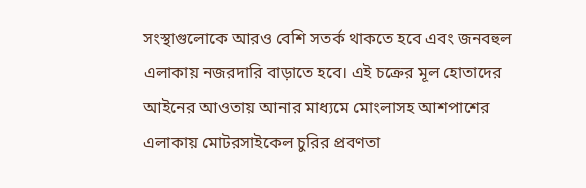সংস্থাগুলোকে আরও বেশি সতর্ক থাকতে হবে এবং জনবহুল এলাকায় নজরদারি বাড়াতে হবে। এই চক্রের মূল হোতাদের আইনের আওতায় আনার মাধ্যমে মোংলাসহ আশপাশের এলাকায় মোটরসাইকেল চুরির প্রবণতা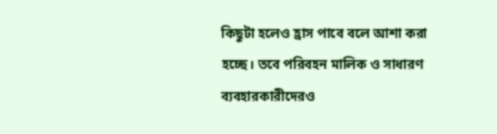কিছুটা হলেও হ্রাস পাবে বলে আশা করা হচ্ছে। তবে পরিবহন মালিক ও সাধারণ ব্যবহারকারীদেরও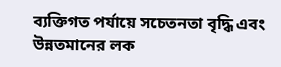ব্যক্তিগত পর্যায়ে সচেতনতা বৃদ্ধি এবং উন্নতমানের লক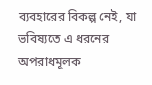ব্যবহারের বিকল্প নেই, যা ভবিষ্যতে এ ধরনের অপরাধমূলক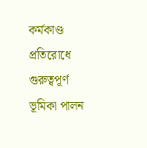কর্মকাণ্ড প্রতিরোধে গুরুত্বপূর্ণ ভূমিকা পালন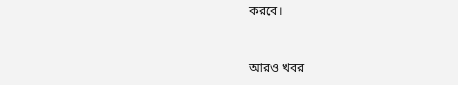করবে।


আরও খবর